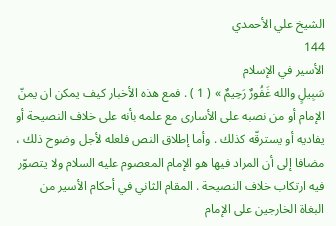الشيخ علي الأحمدي
144
الأسير في الإسلام
سَبِيلٍ والله غَفُورٌ رَحِيمٌ » ( 1 ) . فمع هذه الأخبار كيف يمكن ان يمنّ الإمام أو من نصبه على الأسارى مع علمه بأنه على خلاف النصيحة أو يفاديه أو يسترقّه كذلك . وأما إطلاق النص فلعله لأجل وضوح ذلك ، مضافا إلى أن المراد فيها هو الإمام المعصوم عليه السلام ولا يتصوّر فيه ارتكاب خلاف النصيحة . المقام الثاني في أحكام الأسير من البغاة الخارجين على الإمام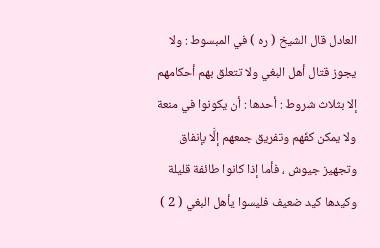العادل قال الشيخ ( ره ) في المبسوط : ولا يجوز قتال أهل البغي ولا تتعلق بهم أحكامهم إلا بثلاث شروط : أحدها : أن يكونوا في منعة ولا يمكن كفّهم وتفريق جمعهم إلَّا بإنفاق وتجهيز جيوش ، فأما إذا كانوا طائفة قليلة وكيدها كيد ضعيف فليسوا يأهل البغي ( 2 )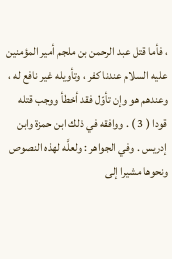، فأما قتل عبد الرحمن بن ملجم أمير المؤمنين عليه السلام عندنا كفر ، وتأويله غير نافع له ، وعندهم هو وإن تأوّل فقد أخطأ ووجب قتله قودا ( 3 ) . ووافقه في ذلك ابن حمزة وابن إدريس . وفي الجواهر : ولعلَّه لهذه النصوص ونحوها مشيرا إلى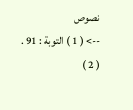نصوص
--> ( 1 ) التوبة : 91 . ( 2 )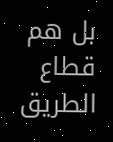بل هم قطاع الطريق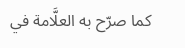كما صرّح به العلَّامة في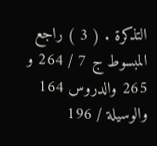التذكرة . ( 3 ) راجع المبسوط ج 7 / 264 و 265 والدروس 164 والوسيلة / 196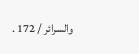والسرائر / 172 .